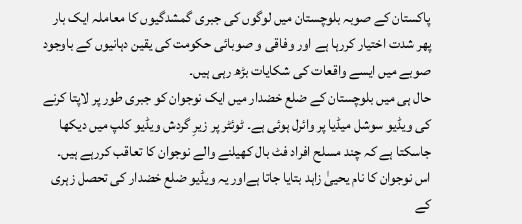پاکستان کے صوبہ بلوچستان میں لوگوں کی جبری گمشدگیوں کا معاملہ ایک بار پھر شدت اختیار کررہا ہے اور وفاقی و صوبائی حکومت کی یقین دہانیوں کے باوجود صوبے میں ایسے واقعات کی شکایات بڑھ رہی ہیں۔
حال ہی میں بلوچستان کے ضلع خضدار میں ایک نوجوان کو جبری طور پر لاپتا کرنے کی ویڈیو سوشل میڈیا پر وائرل ہوئی ہے۔ ٹوئٹر پر زیرِ گردش ویڈیو کلپ میں دیکھا جاسکتا ہے کہ چند مسلح افراد فٹ بال کھیلنے والے نوجوان کا تعاقب کررہے ہیں۔
اس نوجوان کا نام یحییٰ زاہد بتایا جاتا ہےاور یہ ویڈیو ضلع خضدار کی تحصل زہری کے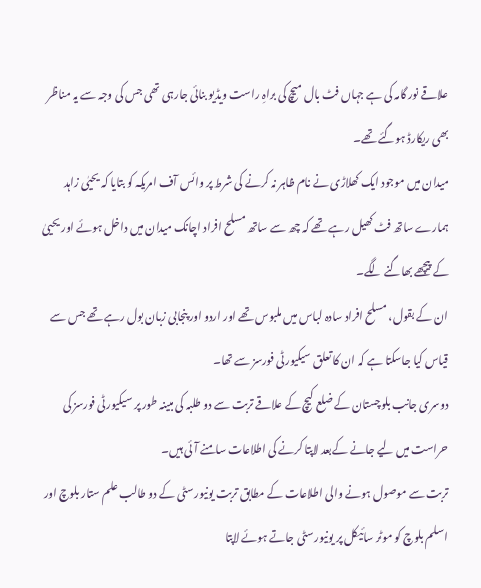علاقے نور گامہ کی ہے جہاں فٹ بال میچ کی براہِ راست ویڈیو بنائی جارہی تھی جس کی وجہ سے یہ مناظر بھی ریکارڈ ہوگئے تھے۔
میدان میں موجود ایک کھلاڑی نے نام ظاہر نہ کرنے کی شرط پر وائس آف امریکہ کو بتایا کہ یحیٰی زاہد ہمارے ساتھ فٹ کھیل رہے تھے کہ چھ سے ساتھ مسلح افراد اچانک میدان میں داخل ہوئے اور یحییٰ کے پیچھے بھاگنے لگے۔
ان کے بقول، مسلح افراد سادہ لباس میں ملبوس تھے اور اردو اور پنجابی زبان بول رہے تھے جس سے قیاس کیا جاسکتا ہے کہ ان کا تعلق سیکیورٹی فورسز سے تھا۔
دوسری جانب بلوچستان کے ضلع کیچ کے علاقے تربت سے دو طلبہ کی مبینہ طور پر سیکیورٹی فورسز کی حراست میں لیے جانے کےبعد لاپتا کرنے کی اطلاعات سامنے آئی ہیں۔
تربت سے موصول ہونے والی اطلاعات کے مطابق تربت یونیورسٹی کے دو طالب علم ستار بلوچ اور اسلم بلوچ کو موٹر سائیکل پر یونیورسٹی جاتے ہوئے لاپتا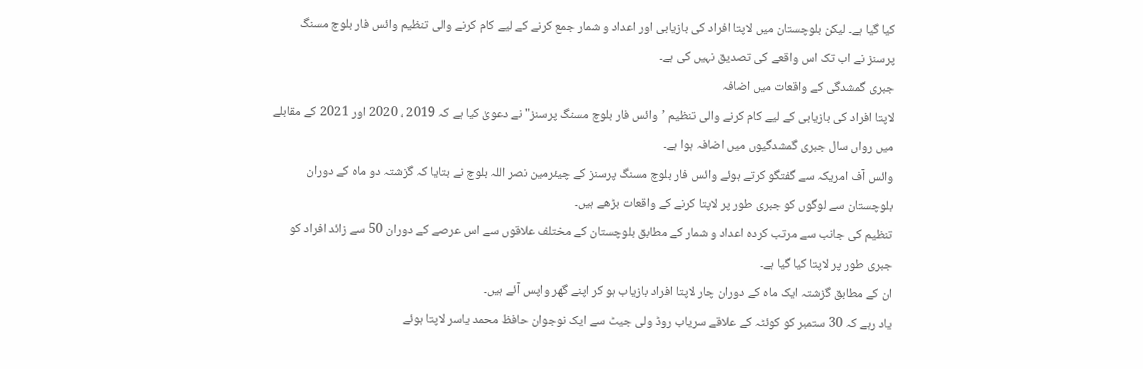کیا گیا ہے۔ لیکن بلوچستان میں لاپتا افراد کی بازیابی اور اعداد و شمار جمع کرنے کے لیے کام کرنے والی تنظیم وائس فار بلوچ مسنگ پرسنز نے اب تک اس واقعے کی تصدیق نہیں کی ہے۔
جبری گمشدگی کے واقعات میں اضافہ
لاپتا افراد کی بازیابی کے لیے کام کرنے والی تنظیم ’وائس فار بلوچ مسنگ پرسنز" نے دعویٰ کیا ہے کہ 2019 ، 2020 اور 2021 کے مقابلے میں رواں سال جبری گمشدگیوں میں اضافہ ہوا ہے۔
وائس آف امریکہ سے گفتگو کرتے ہوئے وائس فار بلوچ مسنگ پرسنز کے چیئرمین نصر اللہ بلوچ نے بتایا کہ گزشتہ دو ماہ کے دوران بلوچستان سے لوگوں کو جبری طور پر لاپتا کرنے کے واقعات بڑھے ہیں۔
تنظیم کی جانب سے مرتب کردہ اعداد و شمار کے مطابق بلوچستان کے مختلف علاقوں سے اس عرصے کے دوران 50 سے زائد افراد کو جبری طور پر لاپتا کیا گیا ہے۔
ان کے مطابق گزشتہ ایک ماہ کے دوران چار لاپتا افراد بازیاب ہو کر اپنے گھر واپس آئے ہیں۔
یاد رہے کہ 30 ستمبر کو کوئٹہ کے علاقے سریاب روڈ ولی جیٹ سے ایک نوجوان حافظ محمد یاسر لاپتا ہوئے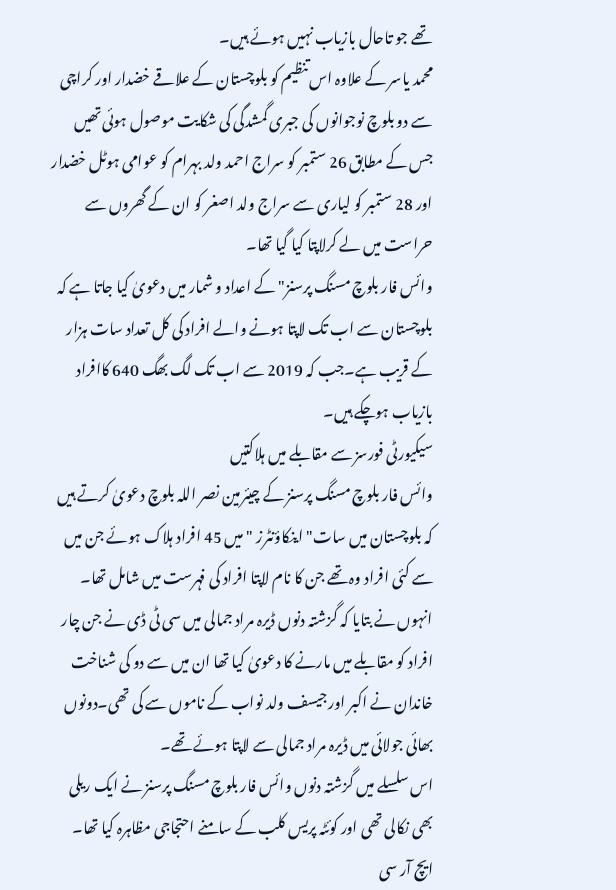تھے جو تاحال بازیاب نہیں ہوئے ہیں۔
محمد یاسر کے علاوہ اس تنظیم کو بلوچستان کے علاقے خضدار اور کراچی سے دو بلوچ نوجوانوں کی جبری گمشدگی کی شکایت موصول ہوئی تھیں جس کے مطابق 26 ستمبر کو سراج احمد ولد بہرام کو عوامی ہوٹل خضدار اور 28 ستمبر کو لیاری سے سراج ولد اصغر کو ان کے گھروں سے حراست میں لے کرلاپتا کیا گیا تھا۔
وائس فار بلوچ مسنگ پرسنز" کے اعداد و شمار میں دعویٰ کیا جاتا ہے کہ بلوچستان سے اب تک لاپتا ہونے والے افراد کی کل تعداد سات ہزار کے قریب ہے۔جب کہ 2019 سے اب تک لگ بھگ 640 کاافراد بازیاب ہوچکے ہیں۔
سیکیورٹی فورسز سے مقابلے میں ہلاکتیں
وائس فار بلوچ مسنگ پرسنز کے چیئرمین نصر اللہ بلوچ دعویٰ کرتے ہیں کہ بلوچستان میں سات" اینکاؤنٹرز " میں 45 افراد ہلاک ہوئے جن میں سے کئی افراد وہ تھے جن کا نام لاپتا افراد کی فہرست میں شامل تھا۔
انہوں نے بتایا کہ گزشتہ دنوں ڈیرہ مراد جمالی میں سی ٹی ڈی نے جن چار افراد کو مقابلے میں مارنے کا دعویٰ کیا تھا ان میں سے دو کی شناخت خاندان نے اکبر اور جیسف ولد نواب کے ناموں سے کی تھی۔دونوں بھائی جولائی میں ڈیرہ مراد جمالی سے لاپتا ہوئے تھے۔
اس سلسلے میں گزشتہ دنوں وائس فار بلوچ مسنگ پرسنز نے ایک ریلی بھی نکالی تھی اور کوئٹہ پریس کلب کے سامنے احتجاجی مظاہرہ کیا تھا۔
ایچ آر سی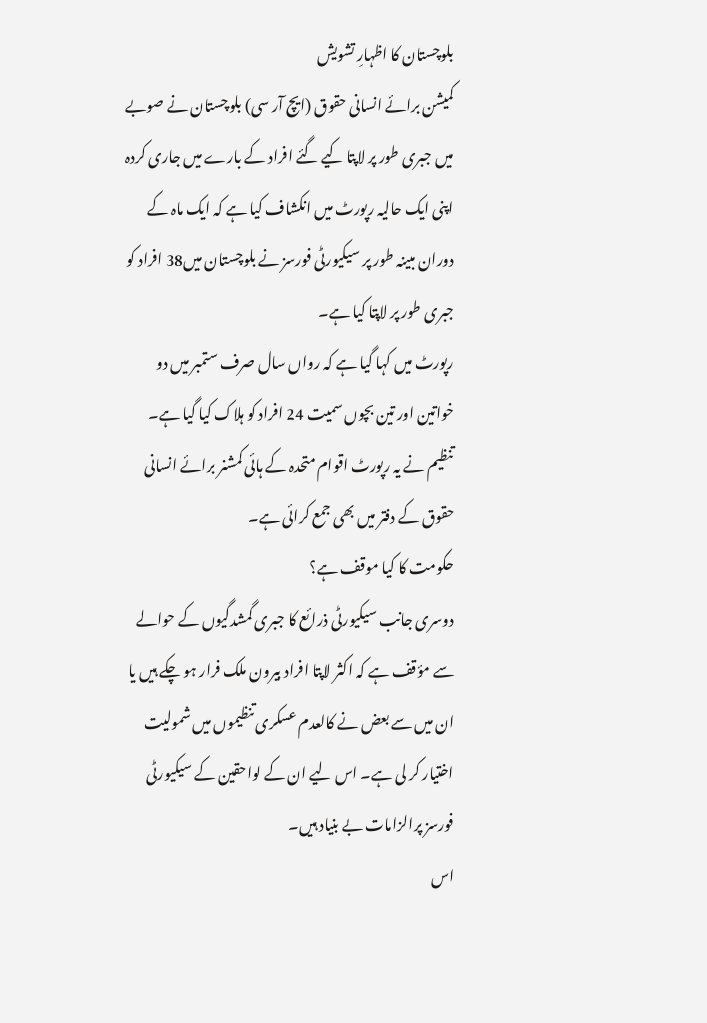بلوچستان کا اظہارِ تشویش
کمیشن برائے انسانی حقوق (ایچ آر سی) بلوچستان نے صوبے میں جبری طور پر لاپتا کیے گئے افراد کے بارے میں جاری کردہ اپنی ایک حالیہ رپورٹ میں انکشاف کیا ہے کہ ایک ماہ کے دوران مبینہ طور پر سیکیورٹی فورسز نے بلوچستان میں38 افراد کو جبری طور پر لاپتا کیا ہے۔
رپورٹ میں کہا گیا ہے کہ رواں سال صرف ستمبر میں دو خواتین اور تین بچوں سمیت 24 افراد کو ہلاک کیا گیا ہے۔ تنظیم نے یہ رپورٹ اقوام متحدہ کے ہائی کمشنر برائے انسانی حقوق کے دفتر میں بھی جمع کرائی ہے۔
حکومت کا کیا موقف ہے؟
دوسری جانب سیکیورٹی ذرائع کا جبری گمشدگیوں کے حوالے سے مؤقف ہے کہ اکثر لاپتا افراد بیرون ملک فرار ہو چکے ہیں یا ان میں سے بعض نے کالعدم عسکری تنظیموں میں شمولیت اختیار کر لی ہے۔ اس لیے ان کے لواحقین کے سیکیورٹی فورسز پرالزامات بے بنیاد ہیں۔
اس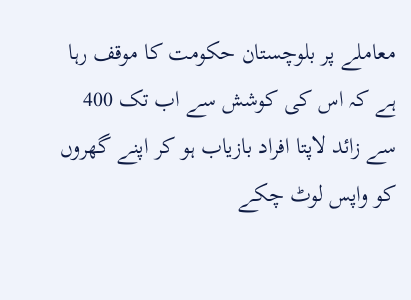معاملے پر بلوچستان حکومت کا موقف رہا ہے کہ اس کی کوشش سے اب تک 400 سے زائد لاپتا افراد بازیاب ہو کر اپنے گھروں کو واپس لوٹ چکے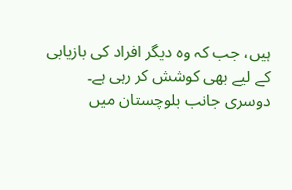ہیں، جب کہ وہ دیگر افراد کی بازیابی کے لیے بھی کوشش کر رہی ہے۔
دوسری جانب بلوچستان میں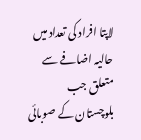لاپتا افراد کی تعداد میں حالیہ اضافے سے متعلق جب بلوچستان کے صوبائی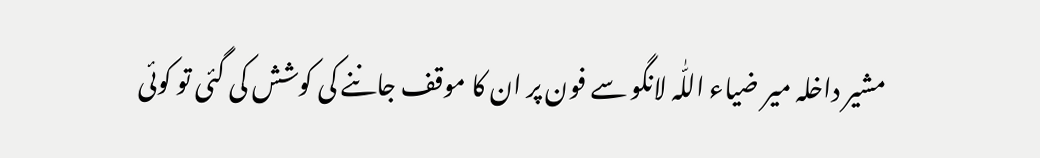مشیر داخلہ میر ضیاء اللّٰہ لانگو سے فون پر ان کا موقف جاننے کی کوشش کی گئی تو کوئی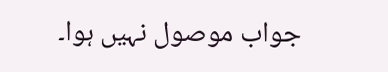جواب موصول نہیں ہوا۔